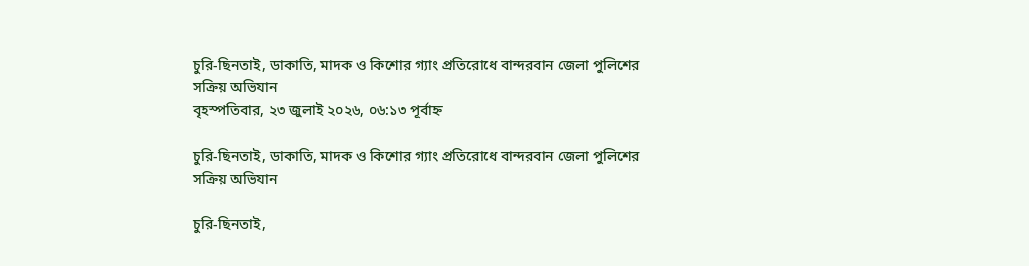চুরি-ছিনতাই, ডাকাতি, মাদক ও কিশোর গ্যাং প্রতিরোধে বান্দরবান জেলা পুলিশের সক্রিয় অভিযান
বৃহস্পতিবার, ২৩ জুলাই ২০২৬, ০৬:১৩ পূর্বাহ্ন

চুরি-ছিনতাই, ডাকাতি, মাদক ও কিশোর গ্যাং প্রতিরোধে বান্দরবান জেলা পুলিশের সক্রিয় অভিযান

চুরি-ছিনতাই,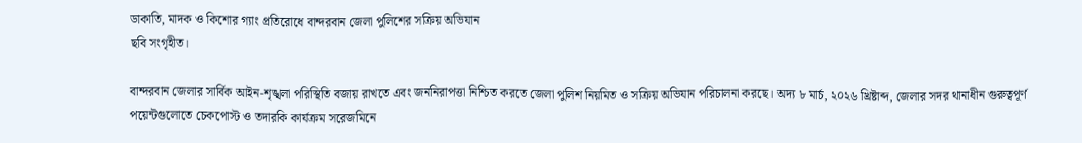ডাকাতি, মাদক ও কিশোর গ্যাং প্রতিরোধে বান্দরবান জেলা পুলিশের সক্রিয় অভিযান
ছবি সংগৃহীত।

বান্দরবান জেলার সার্বিক আইন-শৃঙ্খলা পরিস্থিতি বজায় রাখতে এবং জননিরাপত্তা নিশ্চিত করতে জেলা পুলিশ নিয়মিত ও সক্রিয় অভিযান পরিচালনা করছে। অদ্য ৮ মার্চ, ২০২৬ খ্রিষ্টাব্দ, জেলার সদর থানাধীন গুরুত্বপূর্ণ পয়েন্টগুলোতে চেকপোস্ট ও তদারকি কার্যক্রম সরেজমিনে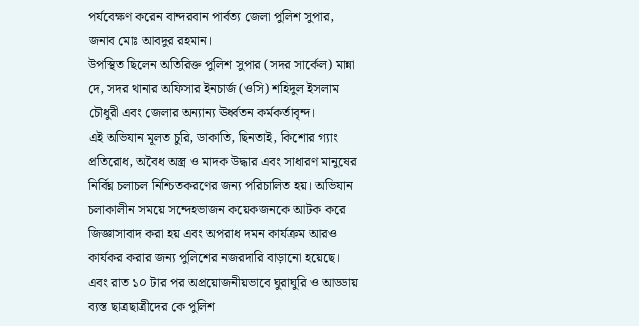পর্যবেক্ষণ করেন বান্দরবান পার্বত্য জেলা পুলিশ সুপার, জনাব মোঃ আবদুর রহমান।
উপস্থিত ছিলেন অতিরিক্ত পুলিশ সুপার (সদর সার্কেল) মান্না দে, সদর থানার অফিসার ইনচার্জ (ওসি) শহিদুল ইসলাম চৌধুরী এবং জেলার অন্যান্য ঊর্ধ্বতন কর্মকর্তাবৃন্দ।
এই অভিযান মূলত চুরি, ডাকাতি, ছিনতাই, কিশোর গ্যাং প্রতিরোধ, অবৈধ অস্ত্র ও মাদক উদ্ধার এবং সাধারণ মানুষের নির্বিঘ্ন চলাচল নিশ্চিতকরণের জন্য পরিচালিত হয়। অভিযান চলাকালীন সময়ে সন্দেহভাজন কয়েকজনকে আটক করে জিজ্ঞাসাবাদ করা হয় এবং অপরাধ দমন কার্যক্রম আরও কার্যকর করার জন্য পুলিশের নজরদারি বাড়ানো হয়েছে।
এবং রাত ১০ টার পর অপ্রয়োজনীয়ভাবে ঘুরাঘুরি ও আড্ডায় ব্যস্ত ছাত্রছাত্রীদের কে পুলিশ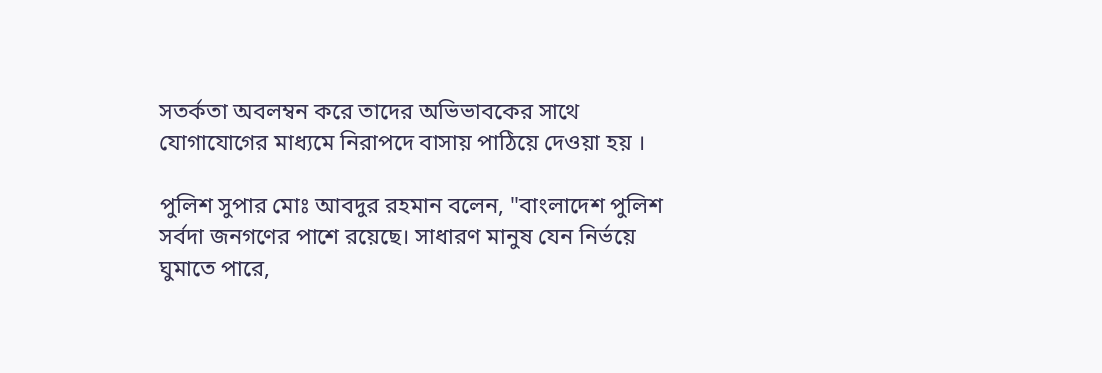সতর্কতা অবলম্বন করে তাদের অভিভাবকের সাথে যোগাযোগের মাধ্যমে নিরাপদে বাসায় পাঠিয়ে দেওয়া হয় ।

পুলিশ সুপার মোঃ আবদুর রহমান বলেন, "বাংলাদেশ পুলিশ সর্বদা জনগণের পাশে রয়েছে। সাধারণ মানুষ যেন নির্ভয়ে ঘুমাতে পারে,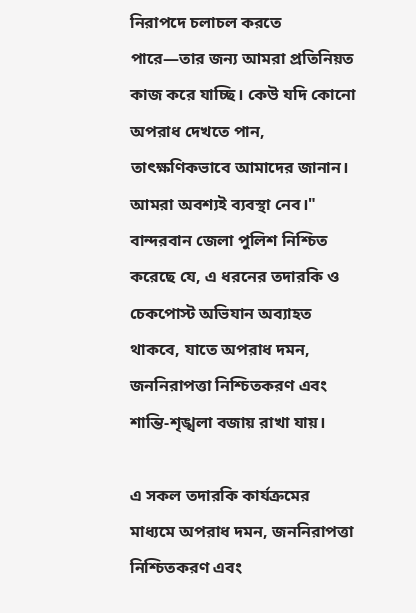নিরাপদে চলাচল করতে পারে—তার জন্য আমরা প্রতিনিয়ত কাজ করে যাচ্ছি। কেউ যদি কোনো অপরাধ দেখতে পান, তাৎক্ষণিকভাবে আমাদের জানান। আমরা অবশ্যই ব্যবস্থা নেব।"
বান্দরবান জেলা পুলিশ নিশ্চিত করেছে যে, এ ধরনের তদারকি ও চেকপোস্ট অভিযান অব্যাহত থাকবে, যাতে অপরাধ দমন, জননিরাপত্তা নিশ্চিতকরণ এবং শান্তি-শৃঙ্খলা বজায় রাখা যায়।

এ সকল তদারকি কার্যক্রমের মাধ্যমে অপরাধ দমন, জননিরাপত্তা নিশ্চিতকরণ এবং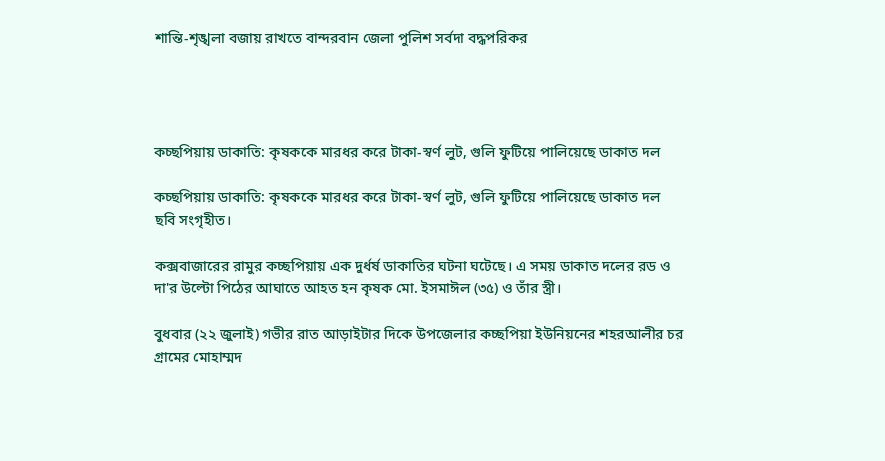শান্তি-শৃঙ্খলা বজায় রাখতে বান্দরবান জেলা পুলিশ সর্বদা বদ্ধপরিকর




কচ্ছপিয়ায় ডাকাতি: কৃষককে মারধর করে টাকা-স্বর্ণ লুট, গুলি ফুটিয়ে পালিয়েছে ডাকাত দল

কচ্ছপিয়ায় ডাকাতি: কৃষককে মারধর করে টাকা-স্বর্ণ লুট, গুলি ফুটিয়ে পালিয়েছে ডাকাত দল
ছবি সংগৃহীত।

কক্সবাজারের রামুর কচ্ছপিয়ায় এক দুর্ধর্ষ ডাকাতির ঘটনা ঘটেছে। এ সময় ডাকাত দলের রড ও দা'র উল্টো পিঠের আঘাতে আহত হন কৃষক মো. ইসমাঈল (৩৫) ও তাঁর স্ত্রী।

বুধবার (২২ জুলাই) গভীর রাত আড়াইটার দিকে উপজেলার কচ্ছপিয়া ইউনিয়নের শহরআলীর চর গ্রামের মোহাম্মদ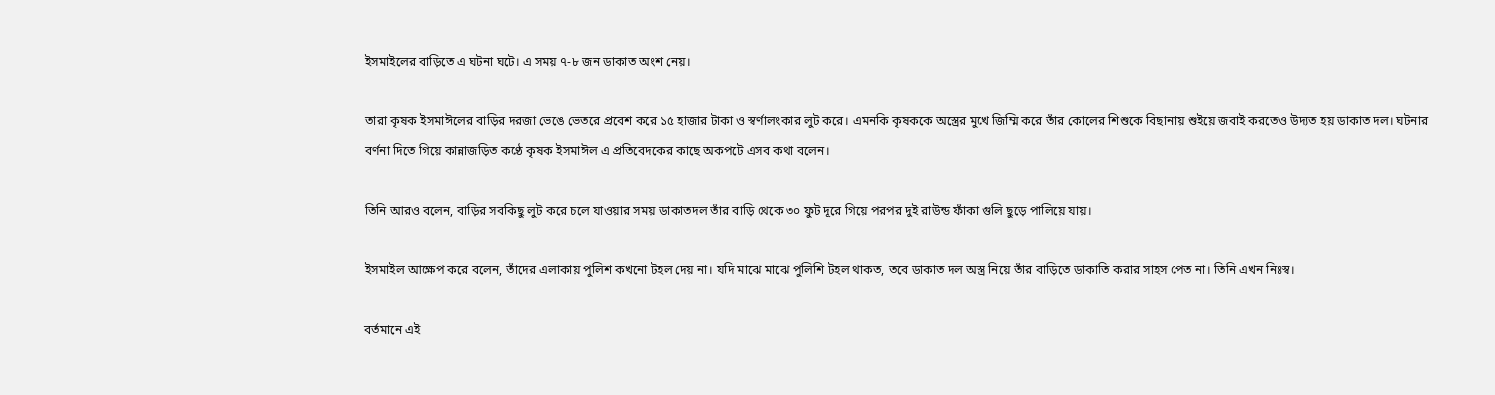ইসমাইলের বাড়িতে এ ঘটনা ঘটে। এ সময় ৭-৮ জন ডাকাত অংশ নেয়।

তারা কৃষক ইসমাঈলের বাড়ির দরজা ভেঙে ভেতরে প্রবেশ করে ১৫ হাজার টাকা ও স্বর্ণালংকার লুট করে। এমনকি কৃষককে অস্ত্রের মুখে জিম্মি করে তাঁর কোলের শিশুকে বিছানায় শুইয়ে জবাই করতেও উদ্যত হয় ডাকাত দল। ঘটনার বর্ণনা দিতে গিয়ে কান্নাজড়িত কণ্ঠে কৃষক ইসমাঈল এ প্রতিবেদকের কাছে অকপটে এসব কথা বলেন।

তিনি আরও বলেন, বাড়ির সবকিছু লুট করে চলে যাওয়ার সময় ডাকাতদল তাঁর বাড়ি থেকে ৩০ ফুট দূরে গিয়ে পরপর দুই রাউন্ড ফাঁকা গুলি ছুড়ে পালিয়ে যায়।

ইসমাইল আক্ষেপ করে বলেন, তাঁদের এলাকায় পুলিশ কখনো টহল দেয় না। যদি মাঝে মাঝে পুলিশি টহল থাকত, তবে ডাকাত দল অস্ত্র নিয়ে তাঁর বাড়িতে ডাকাতি করার সাহস পেত না। তিনি এখন নিঃস্ব।

বর্তমানে এই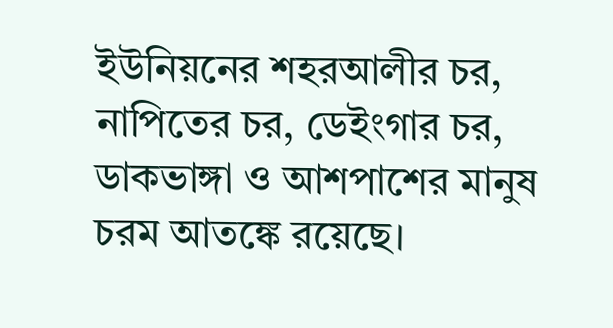ইউনিয়নের শহরআলীর চর, নাপিতের চর, ডেইংগার চর, ডাকভাঙ্গা ও আশপাশের মানুষ চরম আতঙ্কে রয়েছে।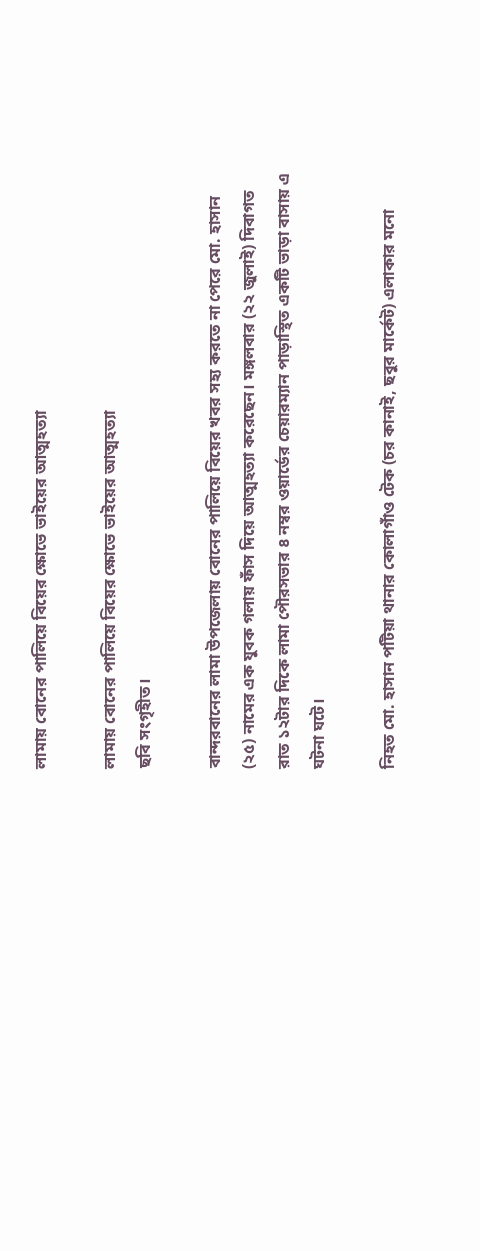লামায় বোনের পালিয়ে বিয়ের ক্ষোভে ভাইয়ের আত্মহত্যা

লামায় বোনের পালিয়ে বিয়ের ক্ষোভে ভাইয়ের আত্মহত্যা
ছবি সংগৃহীত।

বান্দরবানের লামা উপজেলায় বোনের পালিয়ে বিয়ের খবর সহ্য করতে না পেরে মো. হাসান (২৫) নামের এক যুবক গলায় ফাঁস দিয়ে আত্মহত্যা করেছেন। মঙ্গলবার (২২ জুলাই) দিবাগত রাত ১২টার দিকে লামা পৌরসভার ৪ নম্বর ওয়ার্ডের চেয়ারম্যান পাড়াস্থিত একটি ভাড়া বাসায় এ ঘটনা ঘটে।

নিহত মো. হাসান পটিয়া থানার কোলাগাঁও টেক (চর কানাই, ছবুর মার্কেট) এলাকার মনো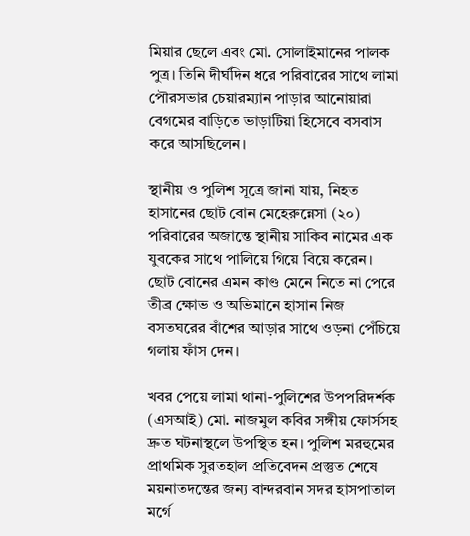মিয়ার ছেলে এবং মো. সোলাইমানের পালক পুত্র। তিনি দীর্ঘদিন ধরে পরিবারের সাথে লামা পৌরসভার চেয়ারম্যান পাড়ার আনোয়ারা বেগমের বাড়িতে ভাড়াটিয়া হিসেবে বসবাস করে আসছিলেন।

স্থানীয় ও পুলিশ সূত্রে জানা যায়, নিহত হাসানের ছোট বোন মেহেরুন্নেসা (২০) পরিবারের অজান্তে স্থানীয় সাকিব নামের এক যুবকের সাথে পালিয়ে গিয়ে বিয়ে করেন। ছোট বোনের এমন কাণ্ড মেনে নিতে না পেরে তীব্র ক্ষোভ ও অভিমানে হাসান নিজ বসতঘরের বাঁশের আড়ার সাথে ওড়না পেঁচিয়ে গলায় ফাঁস দেন।

খবর পেয়ে লামা থানা-পুলিশের উপপরিদর্শক (এসআই) মো. নাজমুল কবির সঙ্গীয় ফোর্সসহ দ্রুত ঘটনাস্থলে উপস্থিত হন। পুলিশ মরহুমের প্রাথমিক সুরতহাল প্রতিবেদন প্রস্তুত শেষে ময়নাতদন্তের জন্য বান্দরবান সদর হাসপাতাল মর্গে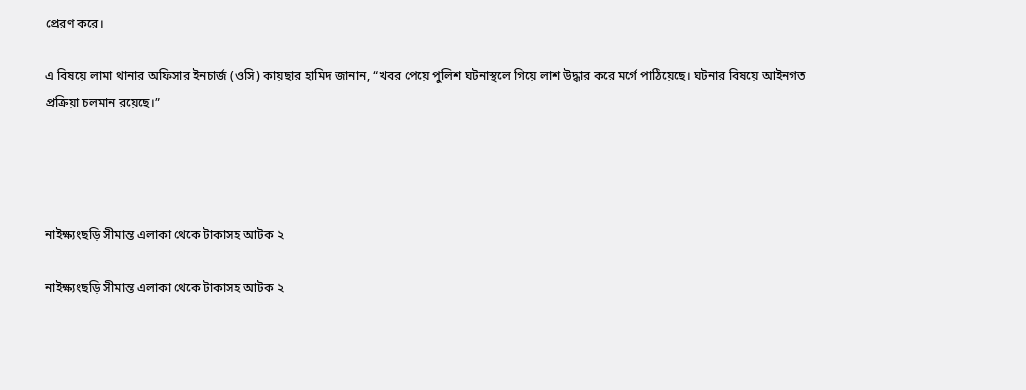প্রেরণ করে।

এ বিষয়ে লামা থানার অফিসার ইনচার্জ (ওসি) কায়ছার হামিদ জানান, “খবর পেয়ে পুলিশ ঘটনাস্থলে গিয়ে লাশ উদ্ধার করে মর্গে পাঠিয়েছে। ঘটনার বিষয়ে আইনগত প্রক্রিয়া চলমান রয়েছে।”




নাইক্ষ্যংছড়ি সীমান্ত এলাকা থেকে টাকাসহ আটক ২

নাইক্ষ্যংছড়ি সীমান্ত এলাকা থেকে টাকাসহ আটক ২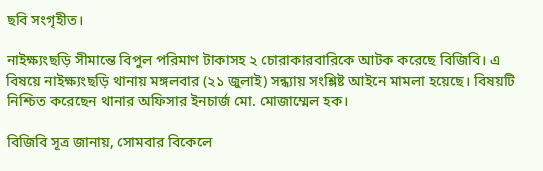ছবি সংগৃহীত।

নাইক্ষ্যংছড়ি সীমান্তে বিপুল পরিমাণ টাকাসহ ২ চোরাকারবারিকে আটক করেছে বিজিবি। এ বিষয়ে নাইক্ষ্যংছড়ি থানায় মঙ্গলবার (২১ জুলাই) সন্ধ্যায় সংশ্লিষ্ট আইনে মামলা হয়েছে। বিষয়টি নিশ্চিত করেছেন থানার অফিসার ইনচার্জ মো. মোজাম্মেল হক।

বিজিবি সূত্র জানায়, সোমবার বিকেলে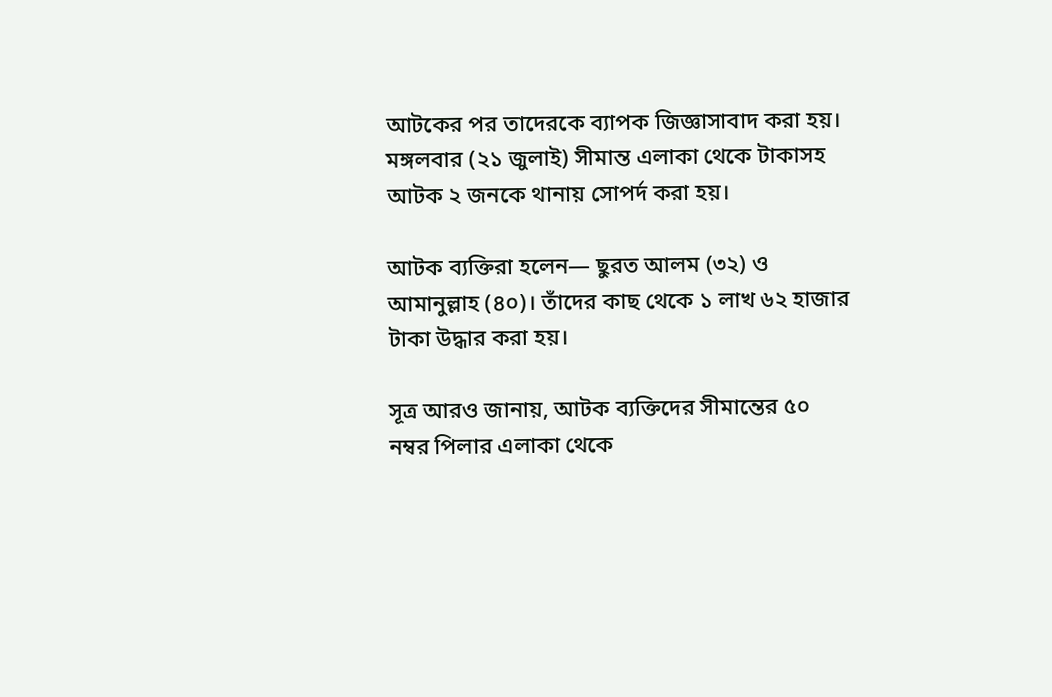আটকের পর তাদেরকে ব্যাপক জিজ্ঞাসাবাদ করা হয়। মঙ্গলবার (২১ জুলাই) সীমান্ত এলাকা থেকে টাকাসহ আটক ২ জনকে থানায় সোপর্দ করা হয়।

আটক ব্যক্তিরা হলেন— ছুরত আলম (৩২) ও আমানুল্লাহ (৪০)। তাঁদের কাছ থেকে ১ লাখ ৬২ হাজার টাকা উদ্ধার করা হয়।

সূত্র আরও জানায়, আটক ব্যক্তিদের সীমান্তের ৫০ নম্বর পিলার এলাকা থেকে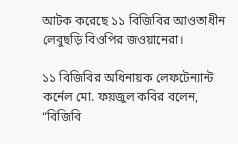আটক করেছে ১১ বিজিবির আওতাধীন লেবুছড়ি বিওপির জওয়ানেরা।

১১ বিজিবির অধিনায়ক লেফটেন্যান্ট কর্নেল মো. ফয়জুল কবির বলেন, “বিজিবি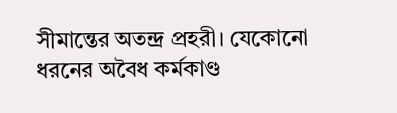সীমান্তের অতন্দ্র প্রহরী। যেকোনো ধরনের অবৈধ কর্মকাণ্ড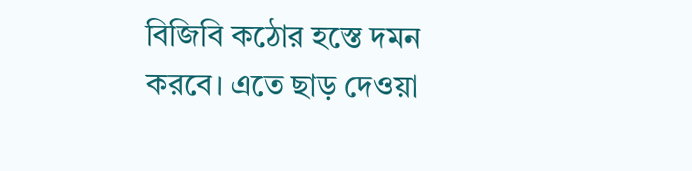বিজিবি কঠোর হস্তে দমন করবে। এতে ছাড় দেওয়া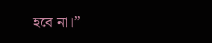হবে না।”